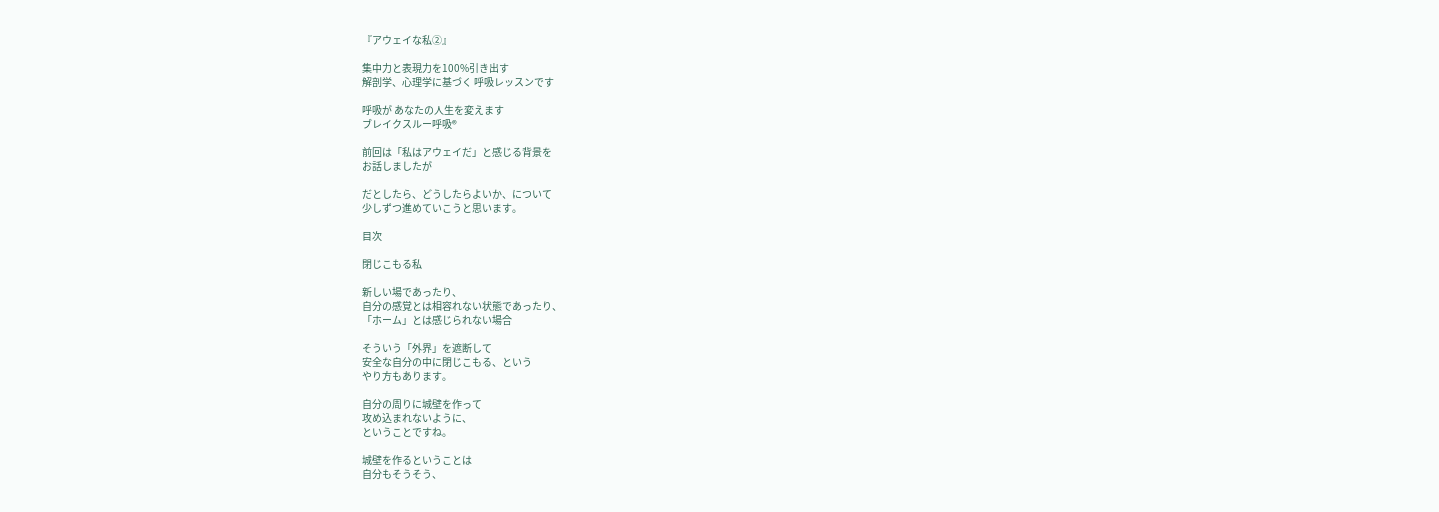『アウェイな私②』

集中力と表現力を100%引き出す
解剖学、心理学に基づく 呼吸レッスンです

呼吸が あなたの人生を変えます
ブレイクスルー呼吸®

前回は「私はアウェイだ」と感じる背景を
お話しましたが

だとしたら、どうしたらよいか、について
少しずつ進めていこうと思います。

目次

閉じこもる私

新しい場であったり、
自分の感覚とは相容れない状態であったり、
「ホーム」とは感じられない場合

そういう「外界」を遮断して
安全な自分の中に閉じこもる、という
やり方もあります。

自分の周りに城壁を作って
攻め込まれないように、
ということですね。

城壁を作るということは
自分もそうそう、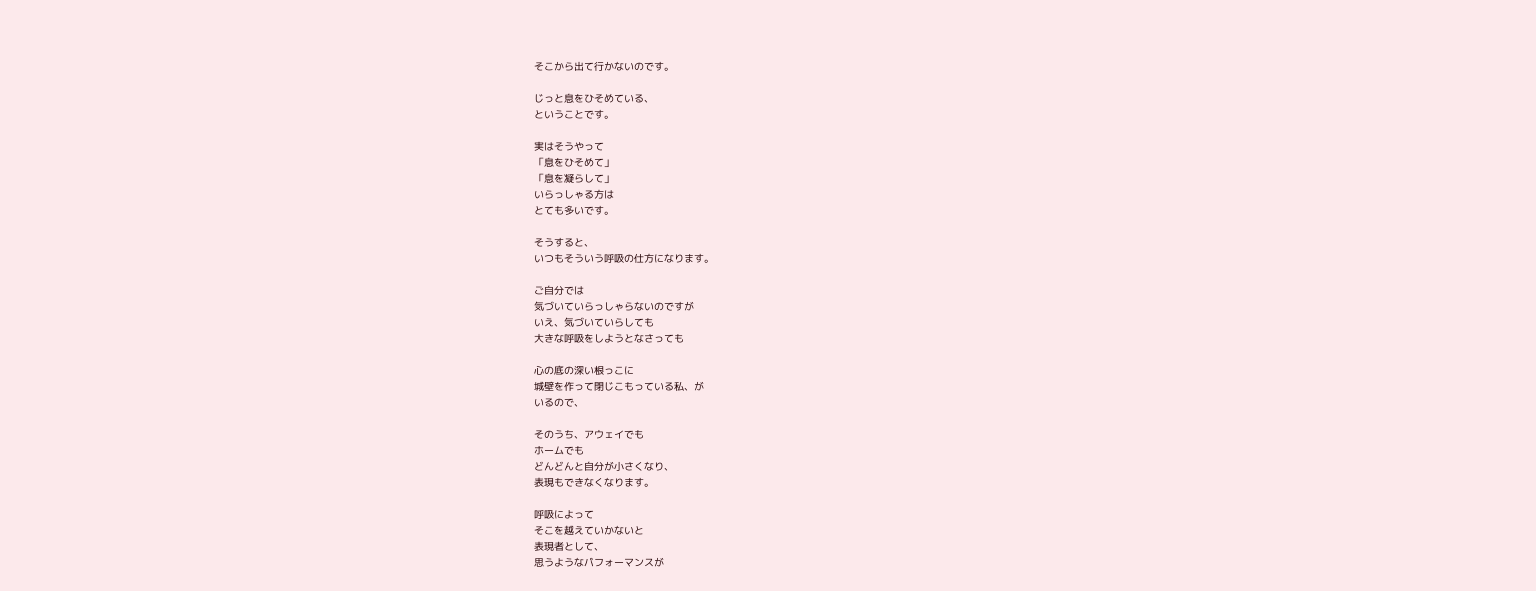そこから出て行かないのです。

じっと息をひそめている、
ということです。

実はそうやって
「息をひそめて」
「息を凝らして」
いらっしゃる方は
とても多いです。

そうすると、
いつもそういう呼吸の仕方になります。

ご自分では
気づいていらっしゃらないのですが
いえ、気づいていらしても
大きな呼吸をしようとなさっても

心の底の深い根っこに
城壁を作って閉じこもっている私、が
いるので、

そのうち、アウェイでも
ホームでも
どんどんと自分が小さくなり、
表現もできなくなります。

呼吸によって
そこを越えていかないと
表現者として、
思うようなパフォーマンスが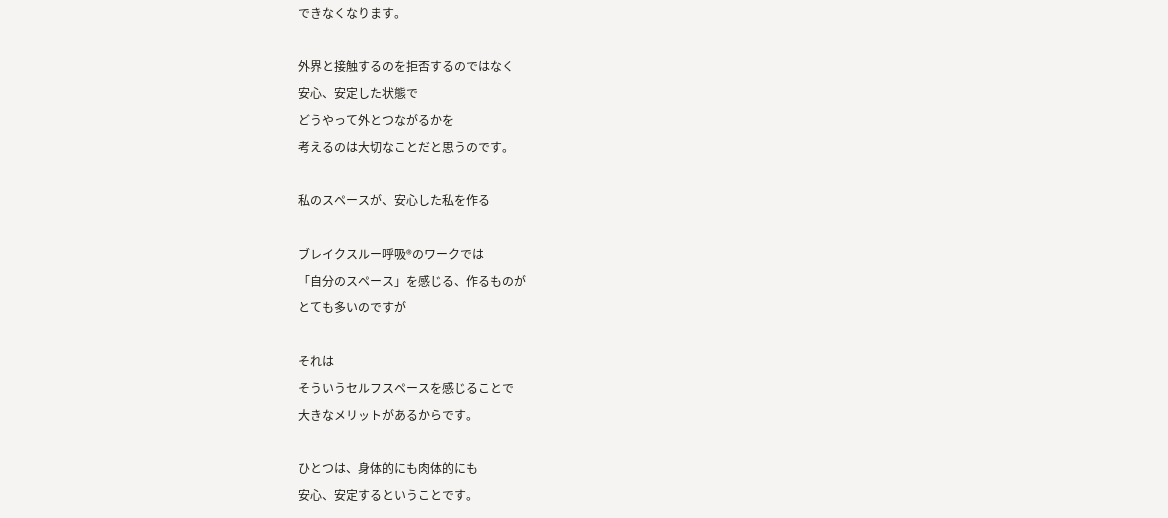できなくなります。

外界と接触するのを拒否するのではなく
安心、安定した状態で
どうやって外とつながるかを
考えるのは大切なことだと思うのです。

私のスペースが、安心した私を作る

ブレイクスルー呼吸®のワークでは
「自分のスペース」を感じる、作るものが
とても多いのですが

それは
そういうセルフスペースを感じることで
大きなメリットがあるからです。

ひとつは、身体的にも肉体的にも
安心、安定するということです。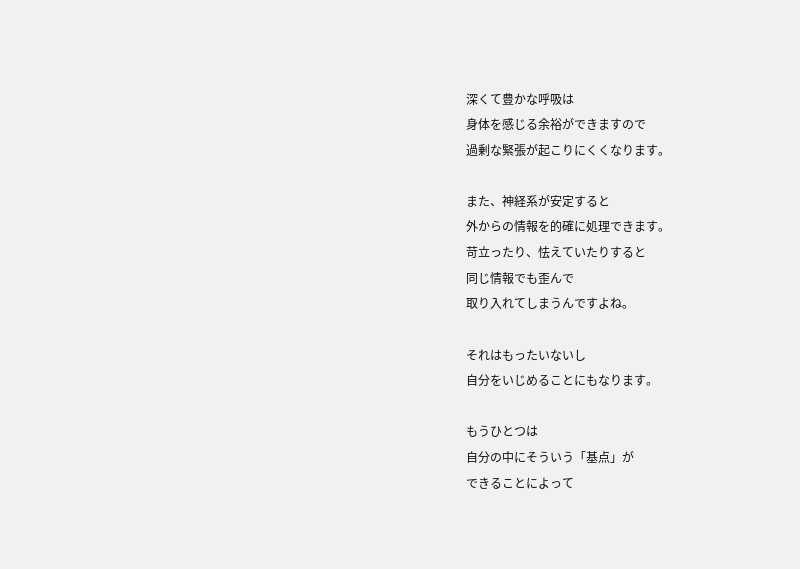深くて豊かな呼吸は
身体を感じる余裕ができますので
過剰な緊張が起こりにくくなります。

また、神経系が安定すると
外からの情報を的確に処理できます。
苛立ったり、怯えていたりすると
同じ情報でも歪んで
取り入れてしまうんですよね。

それはもったいないし
自分をいじめることにもなります。

もうひとつは
自分の中にそういう「基点」が
できることによって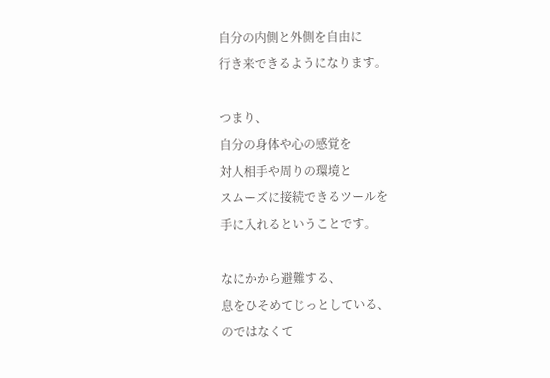自分の内側と外側を自由に
行き来できるようになります。

つまり、
自分の身体や心の感覚を
対人相手や周りの環境と
スムーズに接続できるツールを
手に入れるということです。

なにかから避難する、
息をひそめてじっとしている、
のではなくて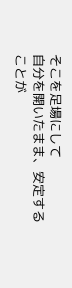そこを足場にして
自分を開いたまま、安定することが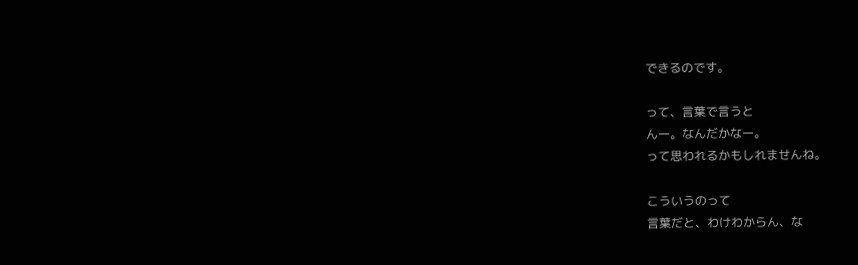できるのです。

って、言葉で言うと
んー。なんだかなー。
って思われるかもしれませんね。

こういうのって
言葉だと、わけわからん、な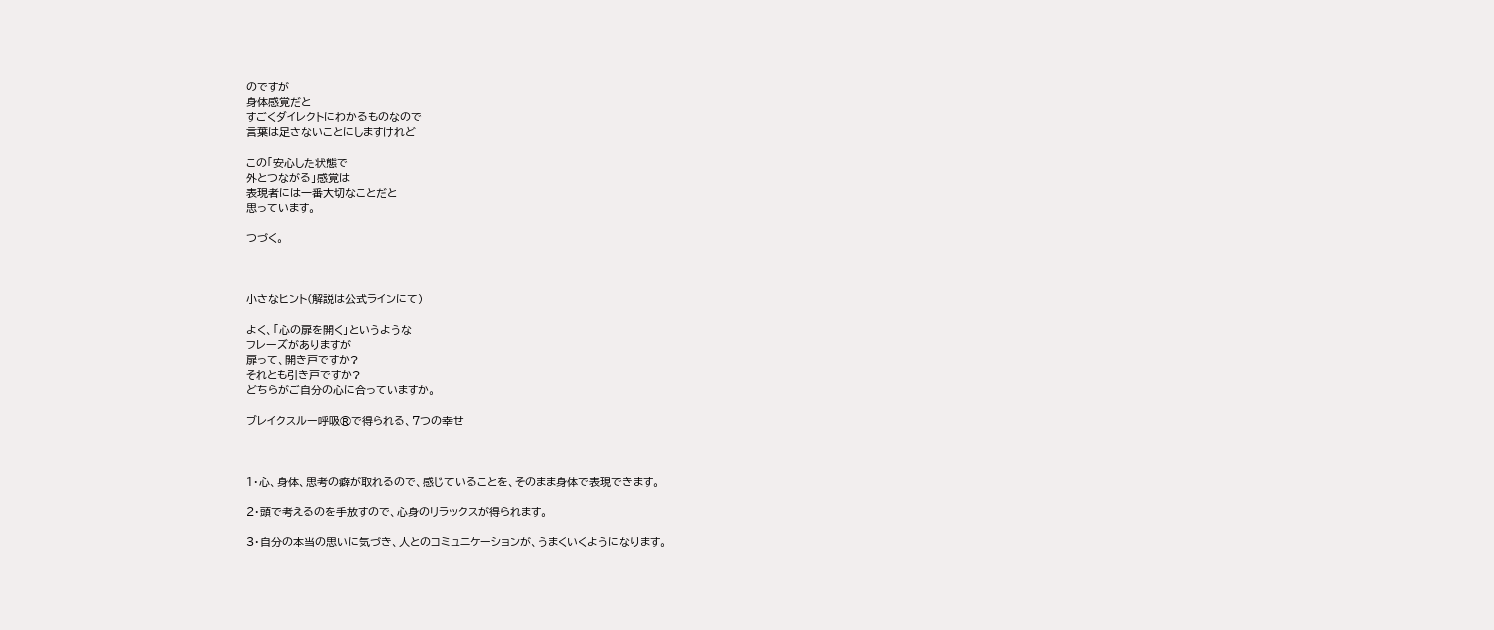のですが
身体感覚だと
すごくダイレクトにわかるものなので
言葉は足さないことにしますけれど

この「安心した状態で
外とつながる」感覚は
表現者には一番大切なことだと
思っています。

つづく。



小さなヒント(解説は公式ラインにて)

よく、「心の扉を開く」というような
フレーズがありますが
扉って、開き戸ですか?
それとも引き戸ですか?
どちらがご自分の心に合っていますか。

ブレイクスルー呼吸®で得られる、7つの幸せ



1・心、身体、思考の癖が取れるので、感じていることを、そのまま身体で表現できます。

2・頭で考えるのを手放すので、心身のリラックスが得られます。

3・自分の本当の思いに気づき、人とのコミュニケーションが、うまくいくようになります。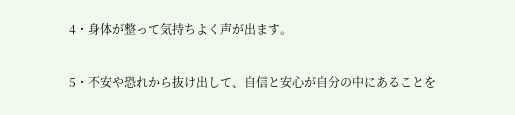4・身体が整って気持ちよく声が出ます。

5・不安や恐れから抜け出して、自信と安心が自分の中にあることを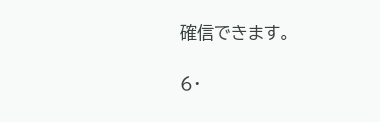確信できます。

6・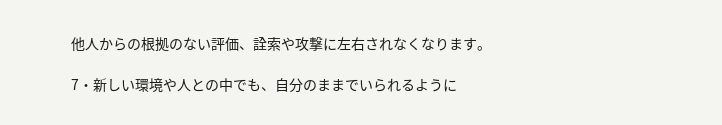他人からの根拠のない評価、詮索や攻撃に左右されなくなります。

7・新しい環境や人との中でも、自分のままでいられるように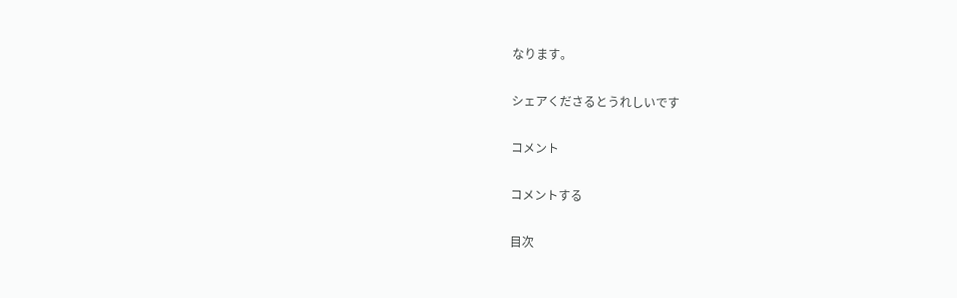なります。

シェアくださるとうれしいです

コメント

コメントする

目次